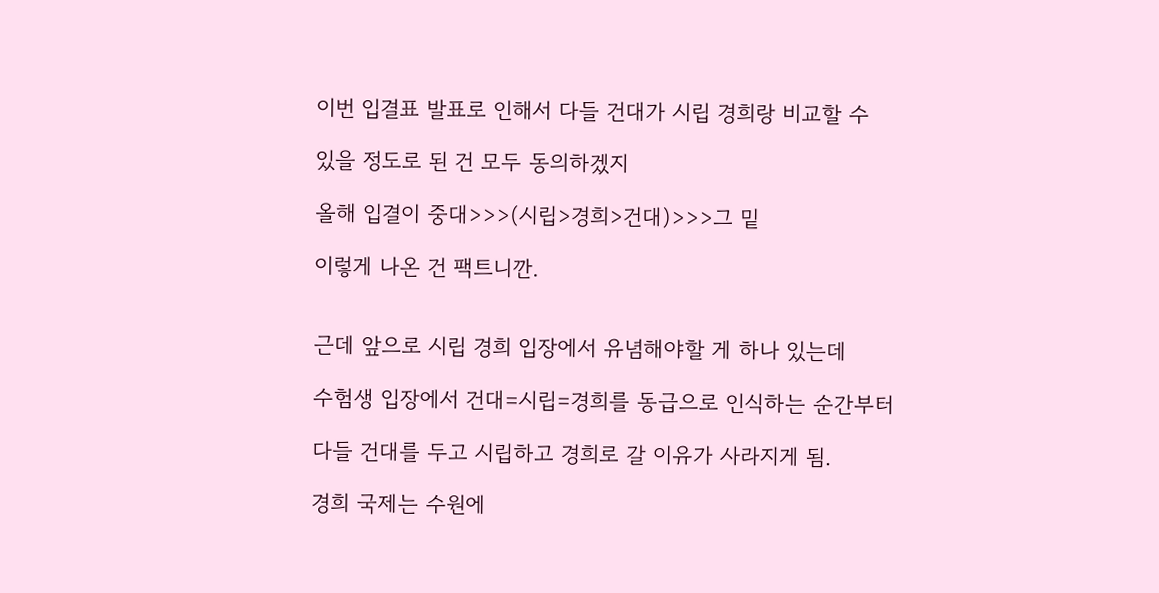이번 입결표 발표로 인해서 다들 건대가 시립 경희랑 비교할 수

있을 정도로 된 건 모두 동의하겠지

올해 입결이 중대>>>(시립>경희>건대)>>>그 밑

이렇게 나온 건 팩트니깐.


근데 앞으로 시립 경희 입장에서 유념해야할 게 하나 있는데

수험생 입장에서 건대=시립=경희를 동급으로 인식하는 순간부터

다들 건대를 두고 시립하고 경희로 갈 이유가 사라지게 됨.

경희 국제는 수원에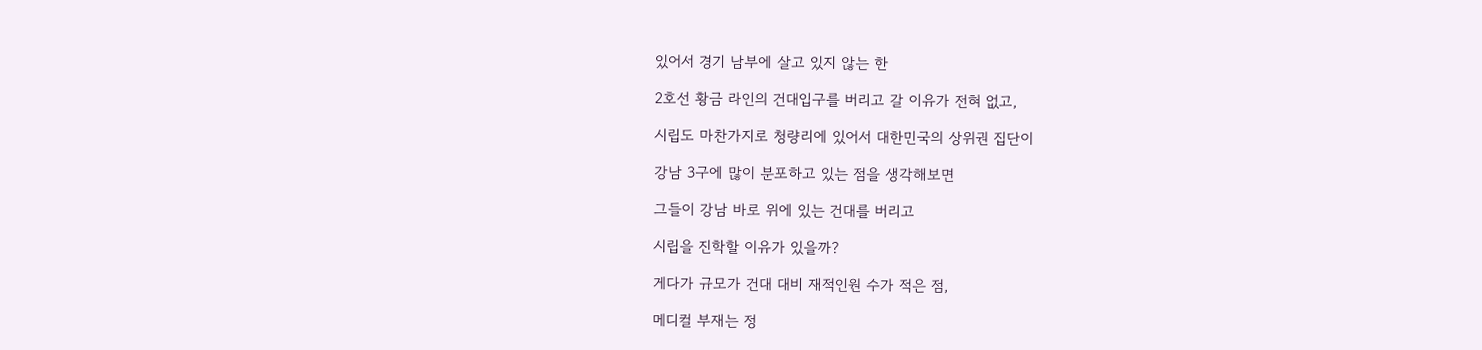있어서 경기 남부에 살고 있지 않는 한

2호선 황금 라인의 건대입구를 버리고 갈 이유가 전혀 없고,

시립도 마찬가지로 청량리에 있어서 대한민국의 상위권 집단이

강남 3구에 많이 분포하고 있는 점을 생각해보면

그들이 강남 바로 위에 있는 건대를 버리고

시립을 진학할 이유가 있을까?

게다가 규모가 건대 대비 재적인원 수가 적은 점,

메디컬 부재는 정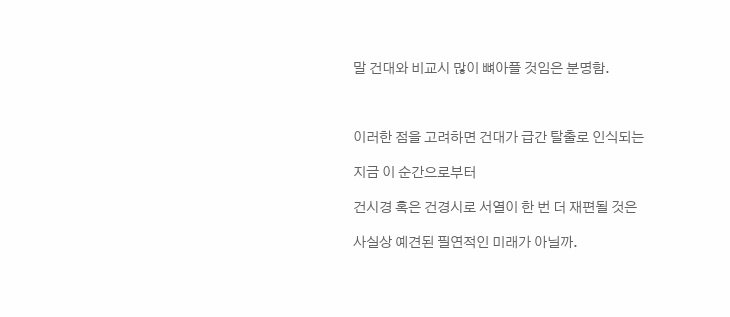말 건대와 비교시 많이 뼈아플 것임은 분명함.



이러한 점을 고려하면 건대가 급간 탈출로 인식되는

지금 이 순간으로부터

건시경 혹은 건경시로 서열이 한 번 더 재편될 것은

사실상 예견된 필연적인 미래가 아닐까.